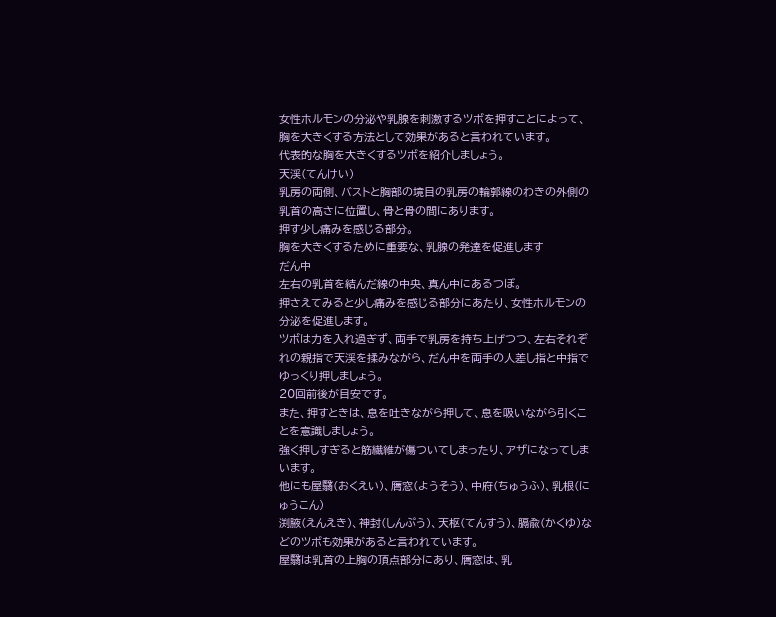女性ホルモンの分泌や乳腺を刺激するツボを押すことによって、胸を大きくする方法として効果があると言われています。
代表的な胸を大きくするツボを紹介しましょう。
天渓(てんけい)
乳房の両側、バストと胸部の境目の乳房の輪郭線のわきの外側の乳首の高さに位置し、骨と骨の間にあります。
押す少し痛みを感じる部分。
胸を大きくするために重要な、乳腺の発達を促進します
だん中
左右の乳首を結んだ線の中央、真ん中にあるつぼ。
押さえてみると少し痛みを感じる部分にあたり、女性ホルモンの分泌を促進します。
ツボは力を入れ過ぎず、両手で乳房を持ち上げつつ、左右それぞれの親指で天渓を揉みながら、だん中を両手の人差し指と中指でゆっくり押しましょう。
20回前後が目安です。
また、押すときは、息を吐きながら押して、息を吸いながら引くことを意識しましょう。
強く押しすぎると筋繊維が傷ついてしまったり、アザになってしまいます。
他にも屋翳(おくえい)、膺窓(ようそう)、中府(ちゅうふ)、乳根(にゅうこん)
渕腋(えんえき)、神封(しんぷう)、天枢(てんすう)、膈兪(かくゆ)などのツボも効果があると言われています。
屋翳は乳首の上胸の頂点部分にあり、膺窓は、乳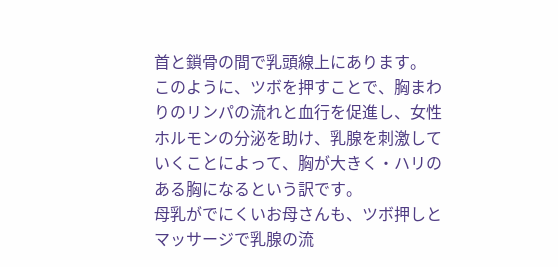首と鎖骨の間で乳頭線上にあります。
このように、ツボを押すことで、胸まわりのリンパの流れと血行を促進し、女性ホルモンの分泌を助け、乳腺を刺激していくことによって、胸が大きく・ハリのある胸になるという訳です。
母乳がでにくいお母さんも、ツボ押しとマッサージで乳腺の流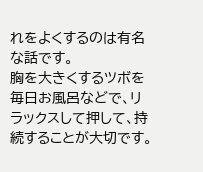れをよくするのは有名な話です。
胸を大きくするツボを毎日お風呂などで、リラックスして押して、持続することが大切です。